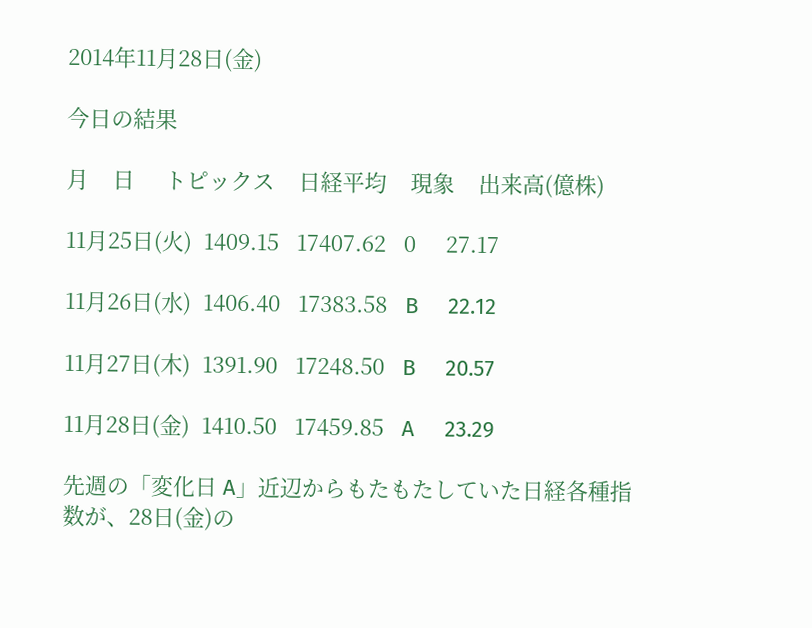2014年11月28日(金)

今日の結果

月    日     トピックス    日経平均    現象    出来高(億株)

11月25日(火)  1409.15   17407.62   0     27.17

11月26日(水)  1406.40   17383.58   B     22.12

11月27日(木)  1391.90   17248.50   B     20.57

11月28日(金)  1410.50   17459.85   A     23.29

先週の「変化日 A」近辺からもたもたしていた日経各種指数が、28日(金)の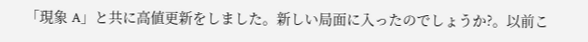「現象 A」と共に高値更新をしました。新しい局面に入ったのでしょうか?。以前こ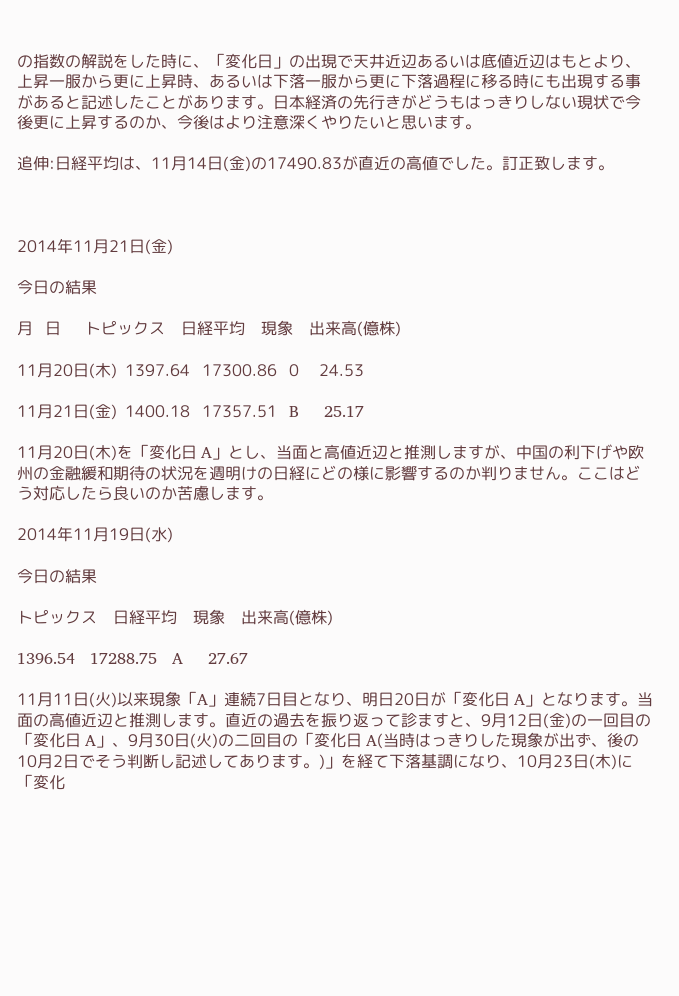の指数の解説をした時に、「変化日」の出現で天井近辺あるいは底値近辺はもとより、上昇一服から更に上昇時、あるいは下落一服から更に下落過程に移る時にも出現する事があると記述したことがあります。日本経済の先行きがどうもはっきりしない現状で今後更に上昇するのか、今後はより注意深くやりたいと思います。

追伸:日経平均は、11月14日(金)の17490.83が直近の高値でした。訂正致します。



2014年11月21日(金)

今日の結果

月   日      トピックス    日経平均    現象    出来高(億株)

11月20日(木)  1397.64   17300.86   0     24.53

11月21日(金)  1400.18   17357.51   B     25.17

11月20日(木)を「変化日 A」とし、当面と高値近辺と推測しますが、中国の利下げや欧州の金融緩和期待の状況を週明けの日経にどの様に影響するのか判りません。ここはどう対応したら良いのか苦慮します。

2014年11月19日(水)

今日の結果

トピックス    日経平均    現象    出来高(億株)

1396.54   17288.75   A     27.67

11月11日(火)以来現象「A」連続7日目となり、明日20日が「変化日 A」となります。当面の高値近辺と推測します。直近の過去を振り返って診ますと、9月12日(金)の一回目の「変化日 A」、9月30日(火)の二回目の「変化日 A(当時はっきりした現象が出ず、後の10月2日でそう判断し記述してあります。)」を経て下落基調になり、10月23日(木)に「変化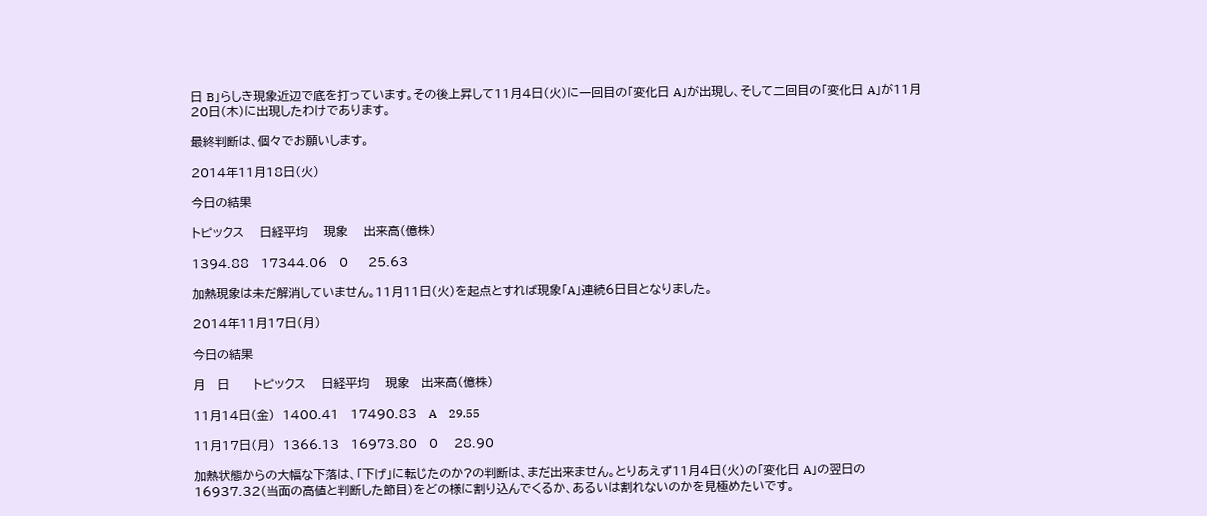日 B」らしき現象近辺で底を打っています。その後上昇して11月4日(火)に一回目の「変化日 A」が出現し、そして二回目の「変化日 A」が11月20日(木)に出現したわけであります。

最終判断は、個々でお願いします。

2014年11月18日(火)

今日の結果

トピックス    日経平均    現象    出来高(億株)

1394.88   17344.06   0     25.63

加熱現象は未だ解消していません。11月11日(火)を起点とすれば現象「A」連続6日目となりました。

2014年11月17日(月)

今日の結果

月   日      トピックス    日経平均    現象   出来高(億株)

11月14日(金)  1400.41   17490.83   A    29.55

11月17日(月)  1366.13   16973.80   0    28.90

加熱状態からの大幅な下落は、「下げ」に転じたのか?の判断は、まだ出来ません。とりあえず11月4日(火)の「変化日 A」の翌日の16937.32(当面の高値と判断した節目)をどの様に割り込んでくるか、あるいは割れないのかを見極めたいです。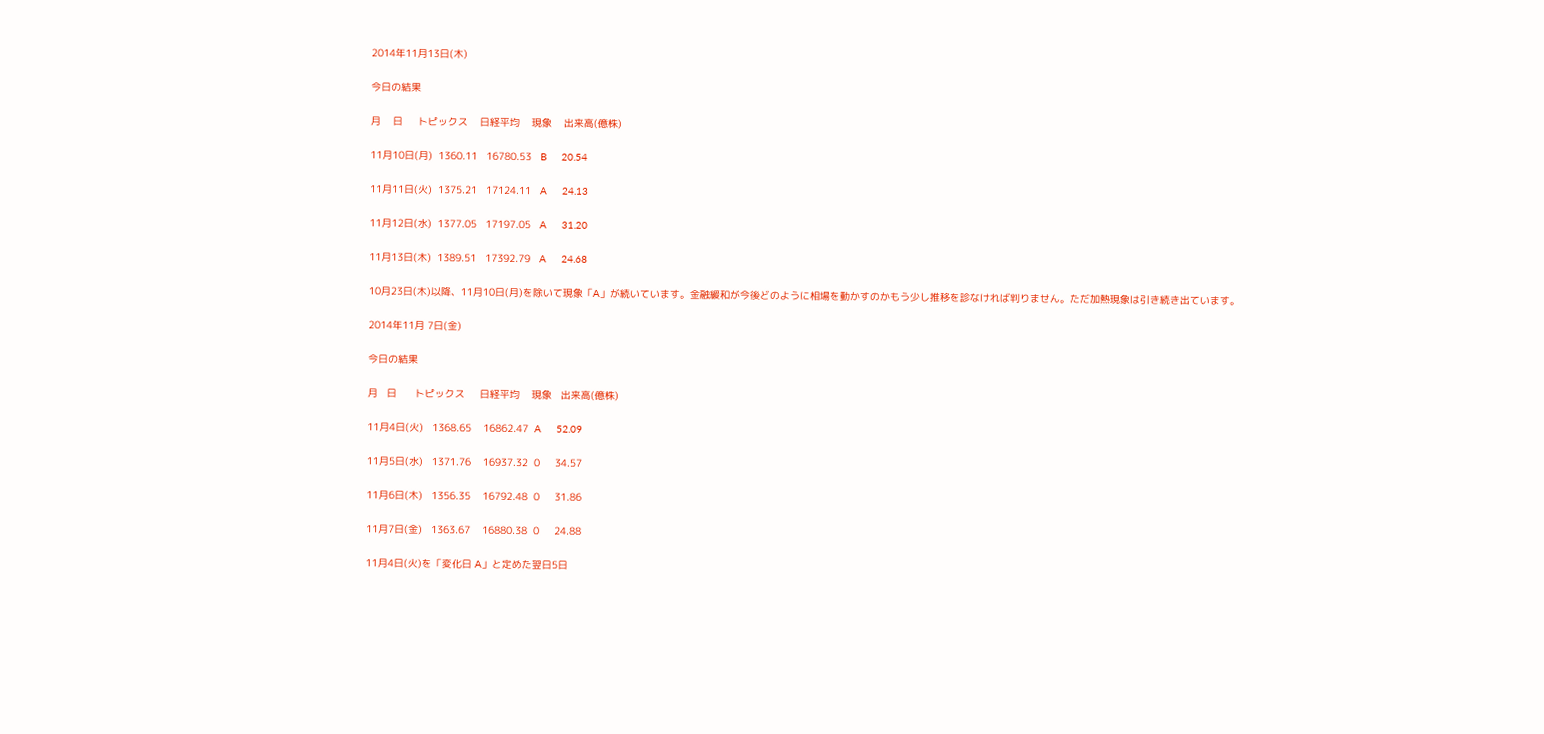2014年11月13日(木)

今日の結果

月    日     トピックス    日経平均    現象    出来高(億株)

11月10日(月)  1360.11   16780.53   B     20.54

11月11日(火)  1375.21   17124.11   A     24.13

11月12日(水)  1377.05   17197.05   A     31.20

11月13日(木)  1389.51   17392.79   A     24.68

10月23日(木)以降、11月10日(月)を除いて現象「A」が続いています。金融緩和が今後どのように相場を動かすのかもう少し推移を診なければ判りません。ただ加熱現象は引き続き出ています。

2014年11月 7日(金)

今日の結果

月   日      トピックス     日経平均    現象   出来高(億株)

11月4日(火)   1368.65    16862.47  A     52.09

11月5日(水)   1371.76    16937.32  0     34.57

11月6日(木)   1356.35    16792.48  0     31.86

11月7日(金)   1363.67    16880.38  0     24.88

11月4日(火)を「変化日 A」と定めた翌日5日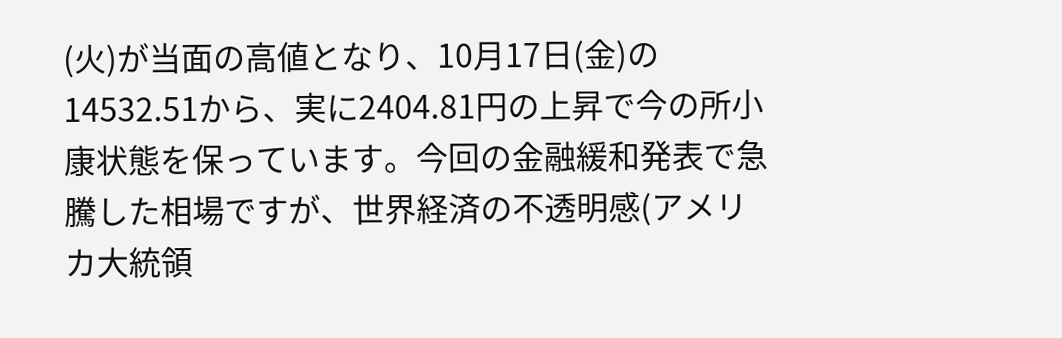(火)が当面の高値となり、10月17日(金)の14532.51から、実に2404.81円の上昇で今の所小康状態を保っています。今回の金融緩和発表で急騰した相場ですが、世界経済の不透明感(アメリカ大統領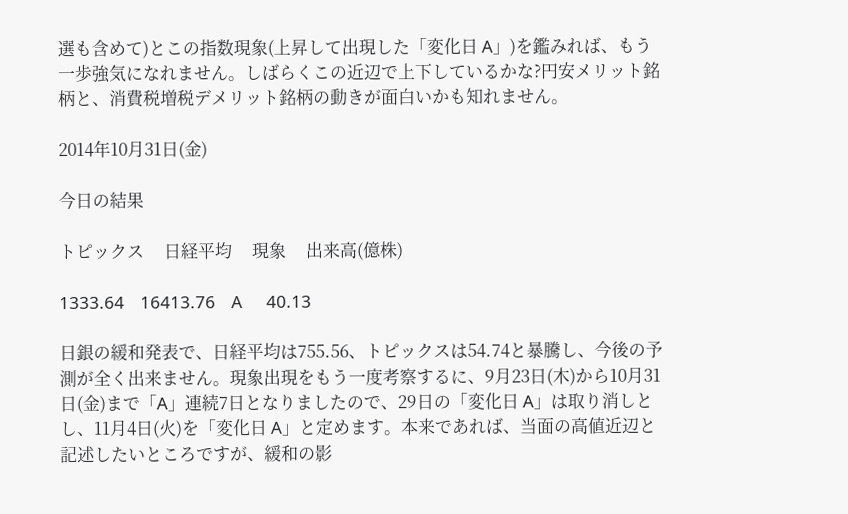選も含めて)とこの指数現象(上昇して出現した「変化日 A」)を鑑みれば、もう一歩強気になれません。しばらくこの近辺で上下しているかな?円安メリット銘柄と、消費税増税デメリット銘柄の動きが面白いかも知れません。

2014年10月31日(金)

今日の結果

トピックス     日経平均     現象     出来高(億株)

1333.64    16413.76    A      40.13

日銀の緩和発表で、日経平均は755.56、トピックスは54.74と暴騰し、今後の予測が全く出来ません。現象出現をもう一度考察するに、9月23日(木)から10月31日(金)まで「A」連続7日となりましたので、29日の「変化日 A」は取り消しとし、11月4日(火)を「変化日 A」と定めます。本来であれば、当面の高値近辺と記述したいところですが、緩和の影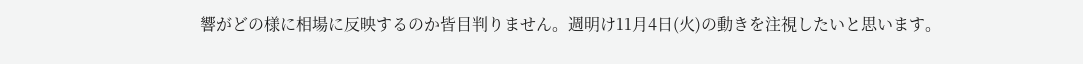響がどの様に相場に反映するのか皆目判りません。週明け11月4日(火)の動きを注視したいと思います。